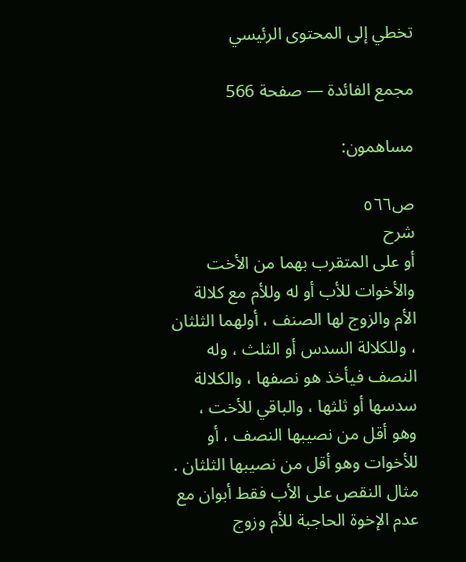تخطي إلى المحتوى الرئيسي

مجمع الفائدة — صفحة 566

مساهمون:

ص٥٦٦
شرح
أو على المتقرب بهما من الأخت والأخوات للأب أو له وللأم مع كلالة الأم والزوج لها الصنف ، أولهما الثلثان ، وللكلالة السدس أو الثلث ، وله النصف فيأخذ هو نصفها ، والكلالة سدسها أو ثلثها ، والباقي للأخت ، وهو أقل من نصيبها النصف ، أو للأخوات وهو أقل من نصيبها الثلثان . مثال النقص على الأب فقط أبوان مع عدم الإخوة الحاجبة للأم وزوج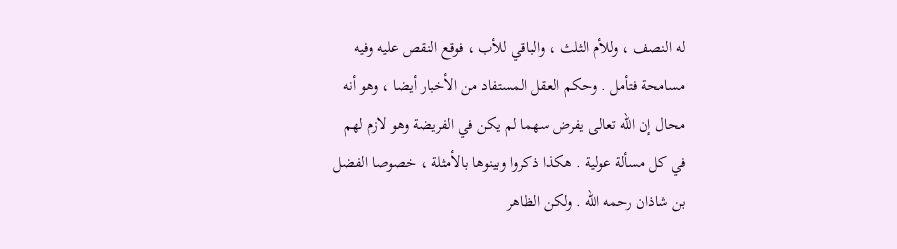له النصف ، وللأم الثلث ، والباقي للأب ، فوقع النقص عليه وفيه مسامحة فتأمل . وحكم العقل المستفاد من الأخبار أيضا ، وهو أنه محال إن الله تعالى يفرض سهما لم يكن في الفريضة وهو لازم لهم في كل مسألة عولية . هكذا ذكروا وبينوها بالأمثلة ، خصوصا الفضل بن شاذان رحمه الله . ولكن الظاهر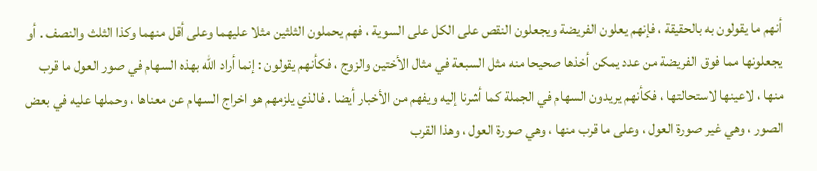أنهم ما يقولون به بالحقيقة ، فإنهم يعلون الفريضة ويجعلون النقص على الكل على السوية ، فهم يحملون الثلثين مثلا عليهما وعلى أقل منهما وكذا الثلث والنصف . أو يجعلونها مما فوق الفريضة من عدد يمكن أخذها صحيحا منه مثل السبعة في مثال الأختين والزوج ، فكأنهم يقولون : إنما أراد الله بهذه السهام في صور العول ما قرب منها ، لاعينها لاستحالتها ، فكأنهم يريدون السهام في الجملة كما أشرنا إليه ويفهم من الأخبار أيضا . فالذي يلزمهم هو اخراج السهام عن معناها ، وحملها عليه في بعض الصور ، وهي غير صورة العول ، وعلى ما قرب منها ، وهي صورة العول ، وهذا القرب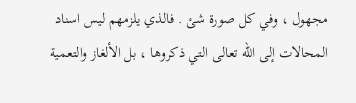مجهول ، وفي كل صورة شئ . فالذي يلزمهم ليس اسناد المحالات إلى الله تعالى التي ذكروها ، بل الألغاز والتعمية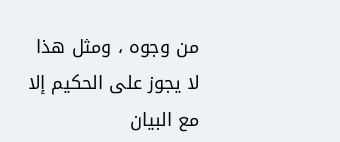من وجوه ، ومثل هذا لا يجوز على الحكيم إلا مع البيان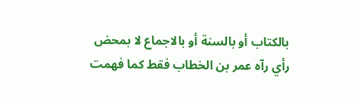بالكتاب أو بالسنة أو بالاجماع لا بمحض رأي رآه عمر بن الخطاب فقط كما فهمت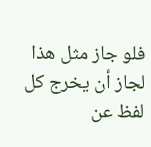فلو جاز مثل هذا لجاز أن يخرج كل لفظ عن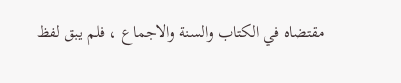مقتضاه في الكتاب والسنة والاجماع ، فلم يبق لفظ